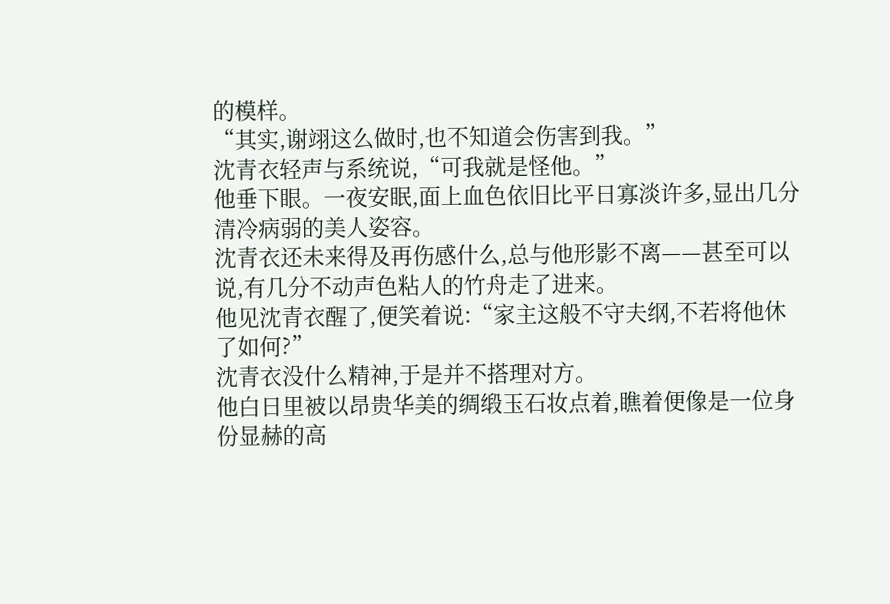的模样。
“其实,谢翊这么做时,也不知道会伤害到我。”
沈青衣轻声与系统说,“可我就是怪他。”
他垂下眼。一夜安眠,面上血色依旧比平日寡淡许多,显出几分清冷病弱的美人姿容。
沈青衣还未来得及再伤感什么,总与他形影不离——甚至可以说,有几分不动声色粘人的竹舟走了进来。
他见沈青衣醒了,便笑着说:“家主这般不守夫纲,不若将他休了如何?”
沈青衣没什么精神,于是并不搭理对方。
他白日里被以昂贵华美的绸缎玉石妆点着,瞧着便像是一位身份显赫的高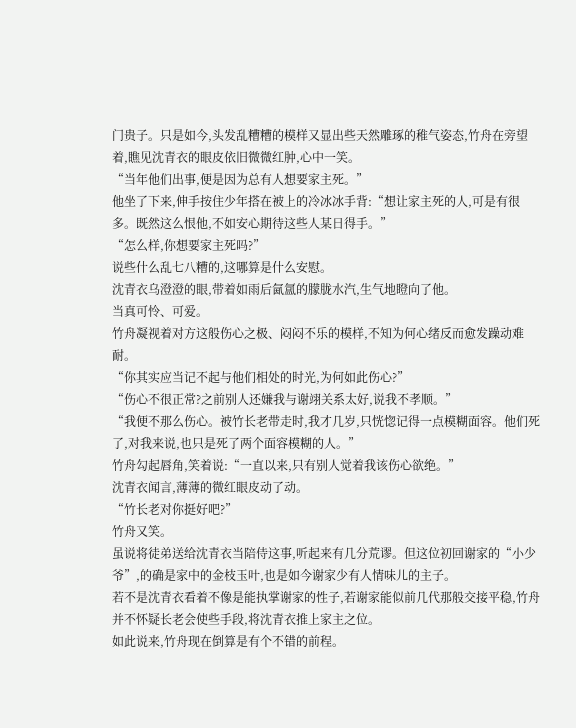门贵子。只是如今,头发乱糟糟的模样又显出些天然雕琢的稚气姿态,竹舟在旁望着,瞧见沈青衣的眼皮依旧微微红肿,心中一笑。
“当年他们出事,便是因为总有人想要家主死。”
他坐了下来,伸手按住少年搭在被上的冷冰冰手背:“想让家主死的人,可是有很多。既然这么恨他,不如安心期待这些人某日得手。”
“怎么样,你想要家主死吗?”
说些什么乱七八糟的,这哪算是什么安慰。
沈青衣乌澄澄的眼,带着如雨后氤氲的朦胧水汽,生气地瞪向了他。
当真可怜、可爱。
竹舟凝视着对方这般伤心之极、闷闷不乐的模样,不知为何心绪反而愈发躁动难耐。
“你其实应当记不起与他们相处的时光,为何如此伤心?”
“伤心不很正常?之前别人还嫌我与谢翊关系太好,说我不孝顺。”
“我便不那么伤心。被竹长老带走时,我才几岁,只恍惚记得一点模糊面容。他们死了,对我来说,也只是死了两个面容模糊的人。”
竹舟勾起唇角,笑着说:“一直以来,只有别人觉着我该伤心欲绝。”
沈青衣闻言,薄薄的微红眼皮动了动。
“竹长老对你挺好吧?”
竹舟又笑。
虽说将徒弟送给沈青衣当陪侍这事,听起来有几分荒谬。但这位初回谢家的“小少爷”,的确是家中的金枝玉叶,也是如今谢家少有人情味儿的主子。
若不是沈青衣看着不像是能执掌谢家的性子,若谢家能似前几代那般交接平稳,竹舟并不怀疑长老会使些手段,将沈青衣推上家主之位。
如此说来,竹舟现在倒算是有个不错的前程。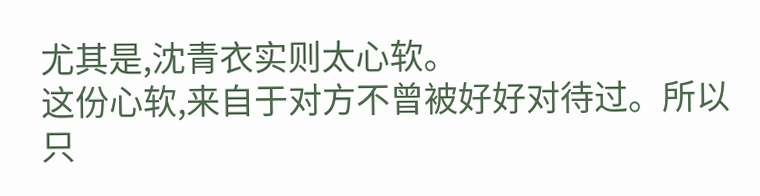尤其是,沈青衣实则太心软。
这份心软,来自于对方不曾被好好对待过。所以只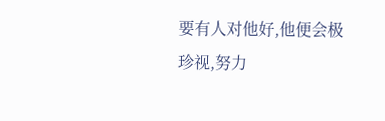要有人对他好,他便会极珍视,努力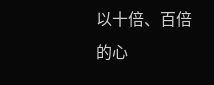以十倍、百倍的心